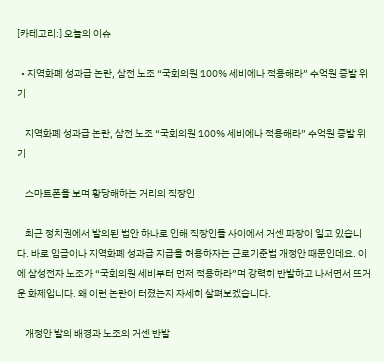[카테고리:] 오늘의 이슈

  • 지역화폐 성과급 논란, 삼전 노조 “국회의원 100% 세비에나 적용해라” 수억원 증발 위기

    지역화폐 성과급 논란, 삼전 노조 “국회의원 100% 세비에나 적용해라” 수억원 증발 위기

    스마트폰을 보며 황당해하는 거리의 직장인

    최근 정치권에서 발의된 법안 하나로 인해 직장인들 사이에서 거센 파장이 일고 있습니다. 바로 임금이나 지역화폐 성과급 지급을 허용하자는 근로기준법 개정안 때문인데요. 이에 삼성전자 노조가 “국회의원 세비부터 먼저 적용하라”며 강력히 반발하고 나서면서 뜨거운 화제입니다. 왜 이런 논란이 터졌는지 자세히 살펴보겠습니다.

    개정안 발의 배경과 노조의 거센 반발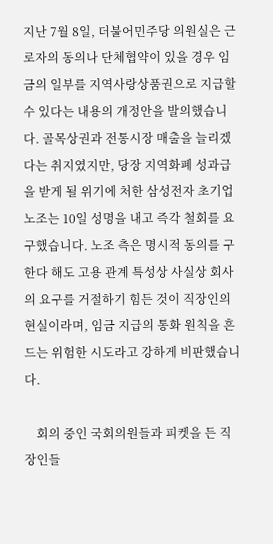지난 7월 8일, 더불어민주당 의원실은 근로자의 동의나 단체협약이 있을 경우 임금의 일부를 지역사랑상품권으로 지급할 수 있다는 내용의 개정안을 발의했습니다. 골목상권과 전통시장 매출을 늘리겠다는 취지였지만, 당장 지역화폐 성과급을 받게 될 위기에 처한 삼성전자 초기업노조는 10일 성명을 내고 즉각 철회를 요구했습니다. 노조 측은 명시적 동의를 구한다 해도 고용 관계 특성상 사실상 회사의 요구를 거절하기 힘든 것이 직장인의 현실이라며, 임금 지급의 통화 원칙을 흔드는 위험한 시도라고 강하게 비판했습니다.

    회의 중인 국회의원들과 피켓을 든 직장인들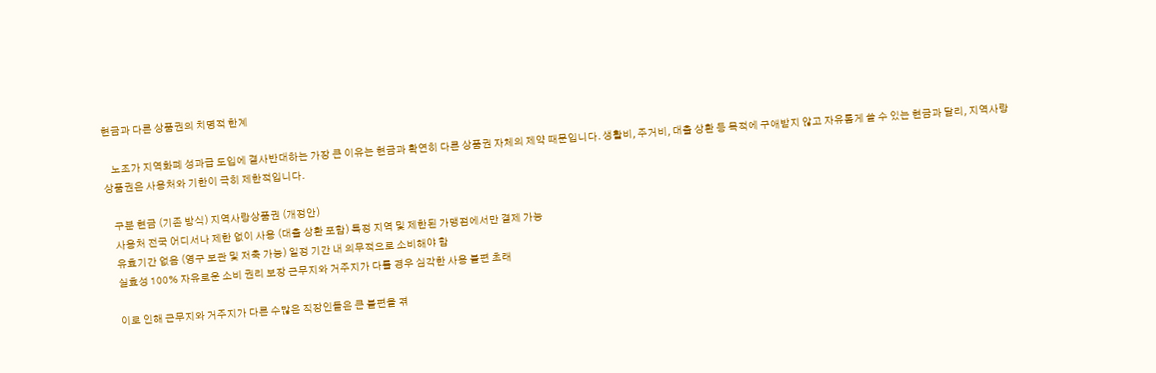현금과 다른 상품권의 치명적 한계

    노조가 지역화폐 성과급 도입에 결사반대하는 가장 큰 이유는 현금과 확연히 다른 상품권 자체의 제약 때문입니다. 생활비, 주거비, 대출 상환 등 목적에 구애받지 않고 자유롭게 쓸 수 있는 현금과 달리, 지역사랑상품권은 사용처와 기한이 극히 제한적입니다.

    구분 현금 (기존 방식) 지역사랑상품권 (개정안)
    사용처 전국 어디서나 제한 없이 사용 (대출 상환 포함) 특정 지역 및 제한된 가맹점에서만 결제 가능
    유효기간 없음 (영구 보관 및 저축 가능) 일정 기간 내 의무적으로 소비해야 함
    실효성 100% 자유로운 소비 권리 보장 근무지와 거주지가 다를 경우 심각한 사용 불편 초래

    이로 인해 근무지와 거주지가 다른 수많은 직장인들은 큰 불편을 겪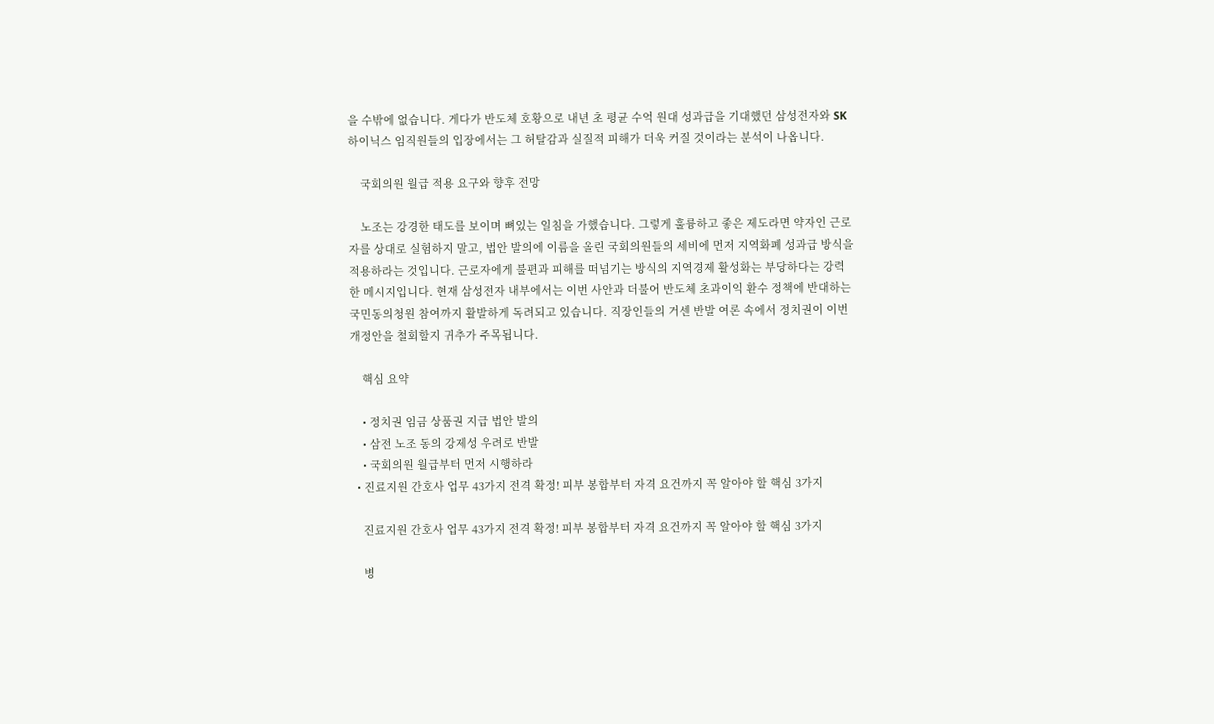을 수밖에 없습니다. 게다가 반도체 호황으로 내년 초 평균 수억 원대 성과급을 기대했던 삼성전자와 SK하이닉스 임직원들의 입장에서는 그 허탈감과 실질적 피해가 더욱 커질 것이라는 분석이 나옵니다.

    국회의원 월급 적용 요구와 향후 전망

    노조는 강경한 태도를 보이며 뼈있는 일침을 가했습니다. 그렇게 훌륭하고 좋은 제도라면 약자인 근로자를 상대로 실험하지 말고, 법안 발의에 이름을 올린 국회의원들의 세비에 먼저 지역화폐 성과급 방식을 적용하라는 것입니다. 근로자에게 불편과 피해를 떠넘기는 방식의 지역경제 활성화는 부당하다는 강력한 메시지입니다. 현재 삼성전자 내부에서는 이번 사안과 더불어 반도체 초과이익 환수 정책에 반대하는 국민동의청원 참여까지 활발하게 독려되고 있습니다. 직장인들의 거센 반발 여론 속에서 정치권이 이번 개정안을 철회할지 귀추가 주목됩니다.

    핵심 요약

    • 정치권 임금 상품권 지급 법안 발의
    • 삼전 노조 동의 강제성 우려로 반발
    • 국회의원 월급부터 먼저 시행하라
  • 진료지원 간호사 업무 43가지 전격 확정! 피부 봉합부터 자격 요건까지 꼭 알아야 할 핵심 3가지

    진료지원 간호사 업무 43가지 전격 확정! 피부 봉합부터 자격 요건까지 꼭 알아야 할 핵심 3가지

    병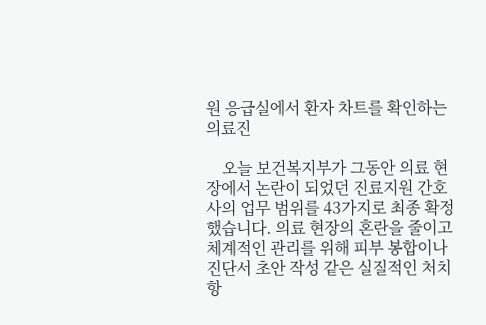원 응급실에서 환자 차트를 확인하는 의료진

    오늘 보건복지부가 그동안 의료 현장에서 논란이 되었던 진료지원 간호사의 업무 범위를 43가지로 최종 확정했습니다. 의료 현장의 혼란을 줄이고 체계적인 관리를 위해 피부 봉합이나 진단서 초안 작성 같은 실질적인 처치 항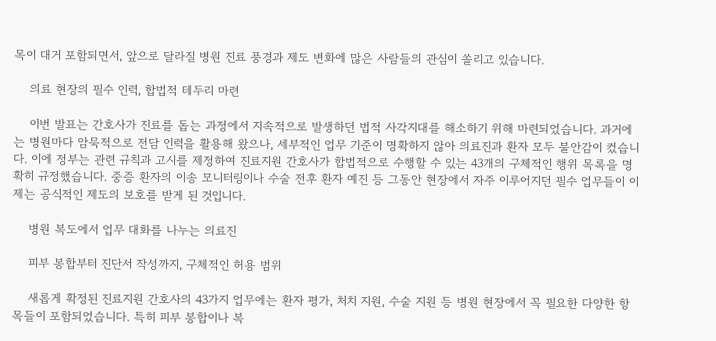목이 대거 포함되면서, 앞으로 달라질 병원 진료 풍경과 제도 변화에 많은 사람들의 관심이 쏠리고 있습니다.

    의료 현장의 필수 인력, 합법적 테두리 마련

    이번 발표는 간호사가 진료를 돕는 과정에서 지속적으로 발생하던 법적 사각지대를 해소하기 위해 마련되었습니다. 과거에는 병원마다 암묵적으로 전담 인력을 활용해 왔으나, 세부적인 업무 기준이 명확하지 않아 의료진과 환자 모두 불안감이 컸습니다. 이에 정부는 관련 규칙과 고시를 제정하여 진료지원 간호사가 합법적으로 수행할 수 있는 43개의 구체적인 행위 목록을 명확히 규정했습니다. 중증 환자의 이송 모니터링이나 수술 전후 환자 예진 등 그동안 현장에서 자주 이루어지던 필수 업무들이 이제는 공식적인 제도의 보호를 받게 된 것입니다.

    병원 복도에서 업무 대화를 나누는 의료진

    피부 봉합부터 진단서 작성까지, 구체적인 허용 범위

    새롭게 확정된 진료지원 간호사의 43가지 업무에는 환자 평가, 처치 지원, 수술 지원 등 병원 현장에서 꼭 필요한 다양한 항목들이 포함되었습니다. 특히 피부 봉합이나 복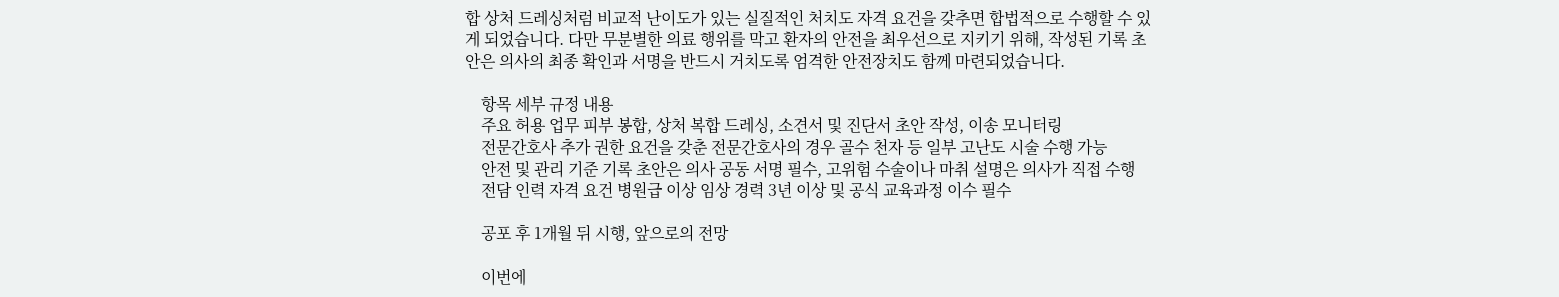합 상처 드레싱처럼 비교적 난이도가 있는 실질적인 처치도 자격 요건을 갖추면 합법적으로 수행할 수 있게 되었습니다. 다만 무분별한 의료 행위를 막고 환자의 안전을 최우선으로 지키기 위해, 작성된 기록 초안은 의사의 최종 확인과 서명을 반드시 거치도록 엄격한 안전장치도 함께 마련되었습니다.

    항목 세부 규정 내용
    주요 허용 업무 피부 봉합, 상처 복합 드레싱, 소견서 및 진단서 초안 작성, 이송 모니터링
    전문간호사 추가 권한 요건을 갖춘 전문간호사의 경우 골수 천자 등 일부 고난도 시술 수행 가능
    안전 및 관리 기준 기록 초안은 의사 공동 서명 필수, 고위험 수술이나 마취 설명은 의사가 직접 수행
    전담 인력 자격 요건 병원급 이상 임상 경력 3년 이상 및 공식 교육과정 이수 필수

    공포 후 1개월 뒤 시행, 앞으로의 전망

    이번에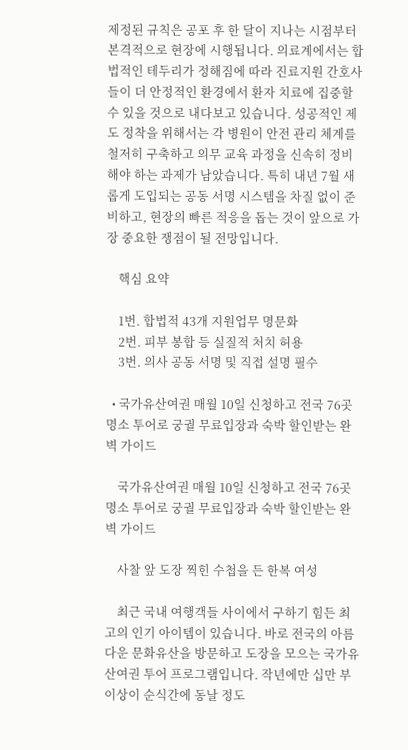제정된 규칙은 공포 후 한 달이 지나는 시점부터 본격적으로 현장에 시행됩니다. 의료계에서는 합법적인 테두리가 정해짐에 따라 진료지원 간호사들이 더 안정적인 환경에서 환자 치료에 집중할 수 있을 것으로 내다보고 있습니다. 성공적인 제도 정착을 위해서는 각 병원이 안전 관리 체계를 철저히 구축하고 의무 교육 과정을 신속히 정비해야 하는 과제가 남았습니다. 특히 내년 7월 새롭게 도입되는 공동 서명 시스템을 차질 없이 준비하고, 현장의 빠른 적응을 돕는 것이 앞으로 가장 중요한 쟁점이 될 전망입니다.

    핵심 요약

    1번. 합법적 43개 지원업무 명문화
    2번. 피부 봉합 등 실질적 처치 허용
    3번. 의사 공동 서명 및 직접 설명 필수

  • 국가유산여권 매월 10일 신청하고 전국 76곳 명소 투어로 궁궐 무료입장과 숙박 할인받는 완벽 가이드

    국가유산여권 매월 10일 신청하고 전국 76곳 명소 투어로 궁궐 무료입장과 숙박 할인받는 완벽 가이드

    사찰 앞 도장 찍힌 수첩을 든 한복 여성

    최근 국내 여행객들 사이에서 구하기 힘든 최고의 인기 아이템이 있습니다. 바로 전국의 아름다운 문화유산을 방문하고 도장을 모으는 국가유산여권 투어 프로그램입니다. 작년에만 십만 부 이상이 순식간에 동날 정도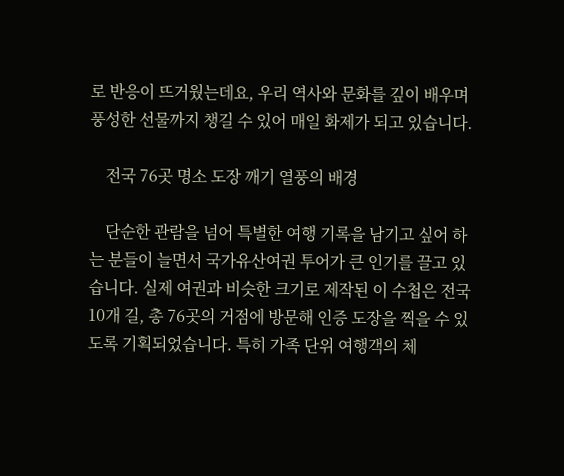로 반응이 뜨거웠는데요, 우리 역사와 문화를 깊이 배우며 풍성한 선물까지 챙길 수 있어 매일 화제가 되고 있습니다.

    전국 76곳 명소 도장 깨기 열풍의 배경

    단순한 관람을 넘어 특별한 여행 기록을 남기고 싶어 하는 분들이 늘면서 국가유산여권 투어가 큰 인기를 끌고 있습니다. 실제 여권과 비슷한 크기로 제작된 이 수첩은 전국 10개 길, 총 76곳의 거점에 방문해 인증 도장을 찍을 수 있도록 기획되었습니다. 특히 가족 단위 여행객의 체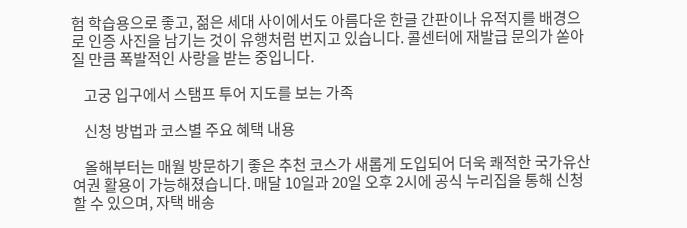험 학습용으로 좋고, 젊은 세대 사이에서도 아름다운 한글 간판이나 유적지를 배경으로 인증 사진을 남기는 것이 유행처럼 번지고 있습니다. 콜센터에 재발급 문의가 쏟아질 만큼 폭발적인 사랑을 받는 중입니다.

    고궁 입구에서 스탬프 투어 지도를 보는 가족

    신청 방법과 코스별 주요 혜택 내용

    올해부터는 매월 방문하기 좋은 추천 코스가 새롭게 도입되어 더욱 쾌적한 국가유산여권 활용이 가능해졌습니다. 매달 10일과 20일 오후 2시에 공식 누리집을 통해 신청할 수 있으며, 자택 배송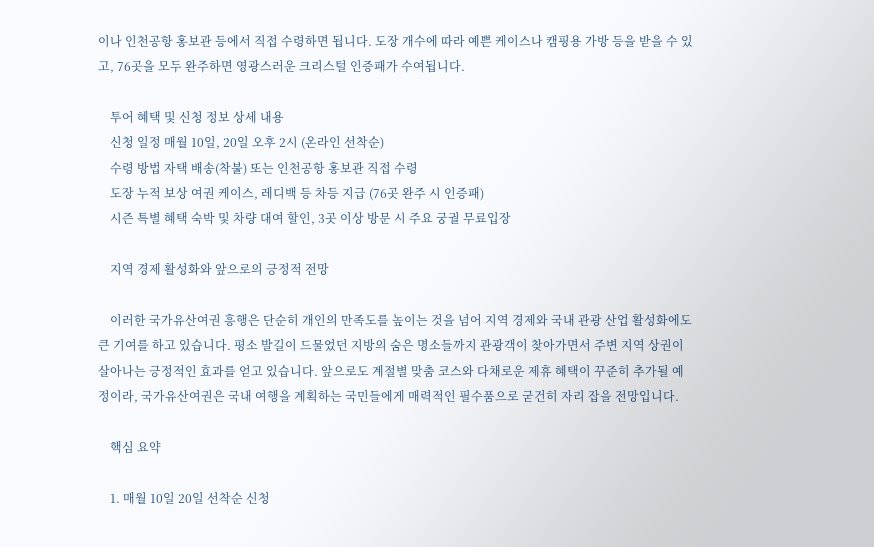이나 인천공항 홍보관 등에서 직접 수령하면 됩니다. 도장 개수에 따라 예쁜 케이스나 캠핑용 가방 등을 받을 수 있고, 76곳을 모두 완주하면 영광스러운 크리스털 인증패가 수여됩니다.

    투어 혜택 및 신청 정보 상세 내용
    신청 일정 매월 10일, 20일 오후 2시 (온라인 선착순)
    수령 방법 자택 배송(착불) 또는 인천공항 홍보관 직접 수령
    도장 누적 보상 여권 케이스, 레디백 등 차등 지급 (76곳 완주 시 인증패)
    시즌 특별 혜택 숙박 및 차량 대여 할인, 3곳 이상 방문 시 주요 궁궐 무료입장

    지역 경제 활성화와 앞으로의 긍정적 전망

    이러한 국가유산여권 흥행은 단순히 개인의 만족도를 높이는 것을 넘어 지역 경제와 국내 관광 산업 활성화에도 큰 기여를 하고 있습니다. 평소 발길이 드물었던 지방의 숨은 명소들까지 관광객이 찾아가면서 주변 지역 상권이 살아나는 긍정적인 효과를 얻고 있습니다. 앞으로도 계절별 맞춤 코스와 다채로운 제휴 혜택이 꾸준히 추가될 예정이라, 국가유산여권은 국내 여행을 계획하는 국민들에게 매력적인 필수품으로 굳건히 자리 잡을 전망입니다.

    핵심 요약

    1. 매월 10일 20일 선착순 신청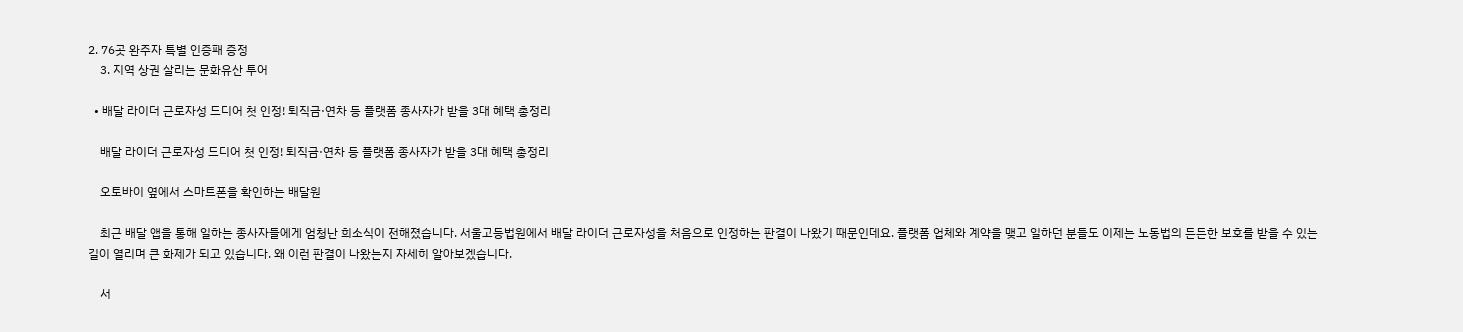2. 76곳 완주자 특별 인증패 증정
    3. 지역 상권 살리는 문화유산 투어

  • 배달 라이더 근로자성 드디어 첫 인정! 퇴직금·연차 등 플랫폼 종사자가 받을 3대 혜택 총정리

    배달 라이더 근로자성 드디어 첫 인정! 퇴직금·연차 등 플랫폼 종사자가 받을 3대 혜택 총정리

    오토바이 옆에서 스마트폰을 확인하는 배달원

    최근 배달 앱을 통해 일하는 종사자들에게 엄청난 희소식이 전해졌습니다. 서울고등법원에서 배달 라이더 근로자성을 처음으로 인정하는 판결이 나왔기 때문인데요. 플랫폼 업체와 계약을 맺고 일하던 분들도 이제는 노동법의 든든한 보호를 받을 수 있는 길이 열리며 큰 화제가 되고 있습니다. 왜 이런 판결이 나왔는지 자세히 알아보겠습니다.

    서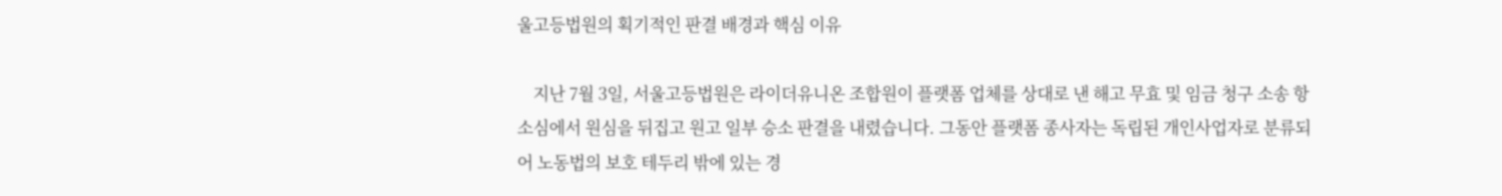울고등법원의 획기적인 판결 배경과 핵심 이유

    지난 7월 3일, 서울고등법원은 라이더유니온 조합원이 플랫폼 업체를 상대로 낸 해고 무효 및 임금 청구 소송 항소심에서 원심을 뒤집고 원고 일부 승소 판결을 내렸습니다. 그동안 플랫폼 종사자는 독립된 개인사업자로 분류되어 노동법의 보호 테두리 밖에 있는 경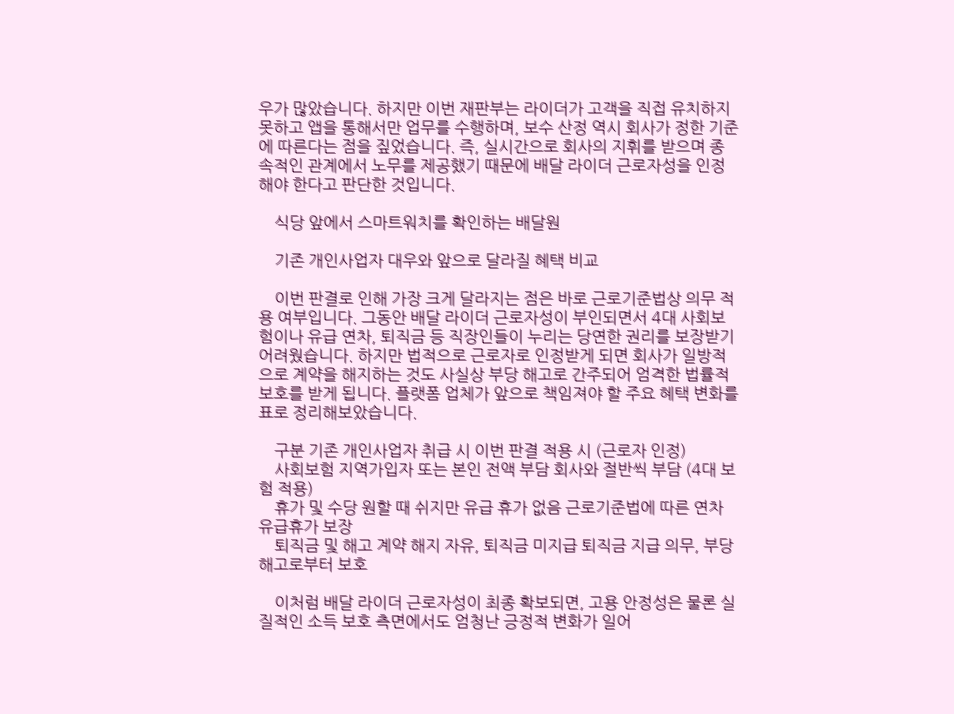우가 많았습니다. 하지만 이번 재판부는 라이더가 고객을 직접 유치하지 못하고 앱을 통해서만 업무를 수행하며, 보수 산정 역시 회사가 정한 기준에 따른다는 점을 짚었습니다. 즉, 실시간으로 회사의 지휘를 받으며 종속적인 관계에서 노무를 제공했기 때문에 배달 라이더 근로자성을 인정해야 한다고 판단한 것입니다.

    식당 앞에서 스마트워치를 확인하는 배달원

    기존 개인사업자 대우와 앞으로 달라질 혜택 비교

    이번 판결로 인해 가장 크게 달라지는 점은 바로 근로기준법상 의무 적용 여부입니다. 그동안 배달 라이더 근로자성이 부인되면서 4대 사회보험이나 유급 연차, 퇴직금 등 직장인들이 누리는 당연한 권리를 보장받기 어려웠습니다. 하지만 법적으로 근로자로 인정받게 되면 회사가 일방적으로 계약을 해지하는 것도 사실상 부당 해고로 간주되어 엄격한 법률적 보호를 받게 됩니다. 플랫폼 업체가 앞으로 책임져야 할 주요 혜택 변화를 표로 정리해보았습니다.

    구분 기존 개인사업자 취급 시 이번 판결 적용 시 (근로자 인정)
    사회보험 지역가입자 또는 본인 전액 부담 회사와 절반씩 부담 (4대 보험 적용)
    휴가 및 수당 원할 때 쉬지만 유급 휴가 없음 근로기준법에 따른 연차 유급휴가 보장
    퇴직금 및 해고 계약 해지 자유, 퇴직금 미지급 퇴직금 지급 의무, 부당해고로부터 보호

    이처럼 배달 라이더 근로자성이 최종 확보되면, 고용 안정성은 물론 실질적인 소득 보호 측면에서도 엄청난 긍정적 변화가 일어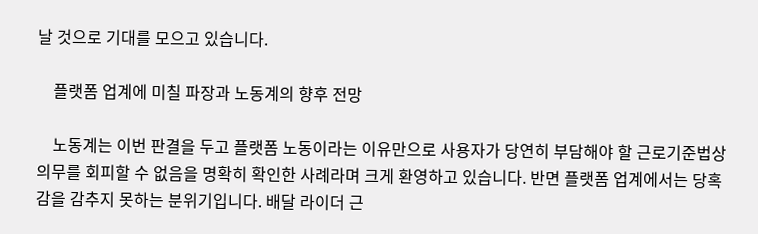날 것으로 기대를 모으고 있습니다.

    플랫폼 업계에 미칠 파장과 노동계의 향후 전망

    노동계는 이번 판결을 두고 플랫폼 노동이라는 이유만으로 사용자가 당연히 부담해야 할 근로기준법상 의무를 회피할 수 없음을 명확히 확인한 사례라며 크게 환영하고 있습니다. 반면 플랫폼 업계에서는 당혹감을 감추지 못하는 분위기입니다. 배달 라이더 근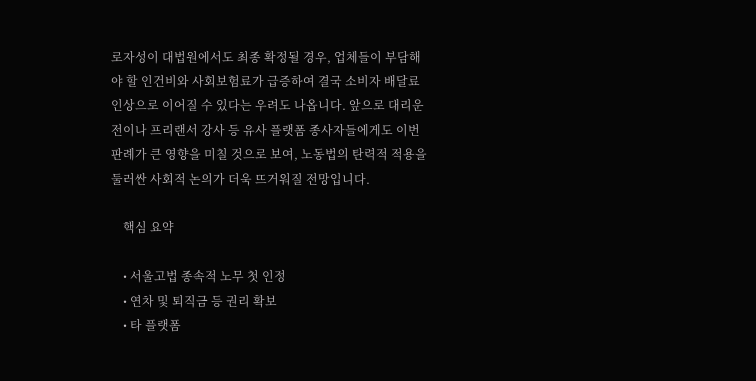로자성이 대법원에서도 최종 확정될 경우, 업체들이 부담해야 할 인건비와 사회보험료가 급증하여 결국 소비자 배달료 인상으로 이어질 수 있다는 우려도 나옵니다. 앞으로 대리운전이나 프리랜서 강사 등 유사 플랫폼 종사자들에게도 이번 판례가 큰 영향을 미칠 것으로 보여, 노동법의 탄력적 적용을 둘러싼 사회적 논의가 더욱 뜨거워질 전망입니다.

    핵심 요약

    • 서울고법 종속적 노무 첫 인정
    • 연차 및 퇴직금 등 권리 확보
    • 타 플랫폼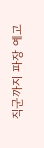직군까지 파장 예고